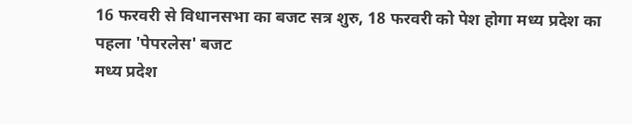16 फरवरी से विधानसभा का बजट सत्र शुरु, 18 फरवरी को पेश होगा मध्य प्रदेश का पहला 'पेपरलेस' बजट
मध्य प्रदेश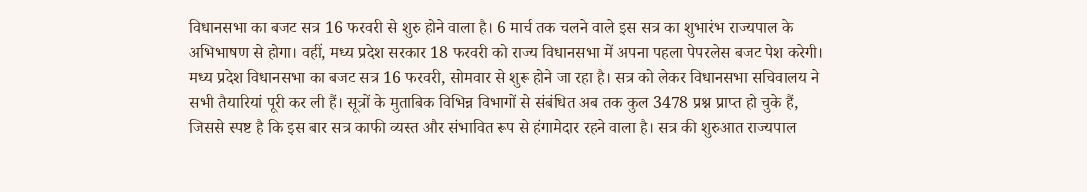विधानसभा का बजट सत्र 16 फरवरी से शुरु होने वाला है। 6 मार्च तक चलने वाले इस सत्र का शुभारंभ राज्यपाल के अभिभाषण से होगा। वहीं, मध्य प्रदेश सरकार 18 फरवरी को राज्य विधानसभा में अपना पहला पेपरलेस बजट पेश करेगी।
मध्य प्रदेश विधानसभा का बजट सत्र 16 फरवरी, सोमवार से शुरू होने जा रहा है। सत्र को लेकर विधानसभा सचिवालय ने सभी तैयारियां पूरी कर ली हैं। सूत्रों के मुताबिक विभिन्न विभागों से संबंधित अब तक कुल 3478 प्रश्न प्राप्त हो चुके हैं, जिससे स्पष्ट है कि इस बार सत्र काफी व्यस्त और संभावित रूप से हंगामेदार रहने वाला है। सत्र की शुरुआत राज्यपाल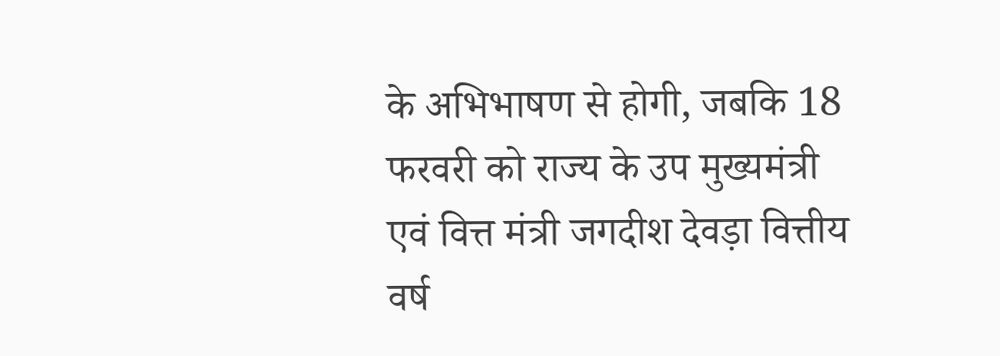के अभिभाषण से होगी, जबकि 18 फरवरी को राज्य के उप मुख्यमंत्री एवं वित्त मंत्री जगदीश देवड़ा वित्तीय वर्ष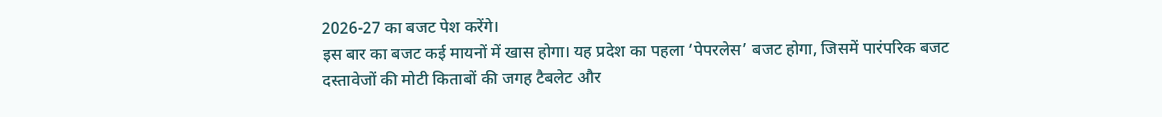2026-27 का बजट पेश करेंगे।
इस बार का बजट कई मायनों में खास होगा। यह प्रदेश का पहला ‘पेपरलेस’ बजट होगा, जिसमें पारंपरिक बजट दस्तावेजों की मोटी किताबों की जगह टैबलेट और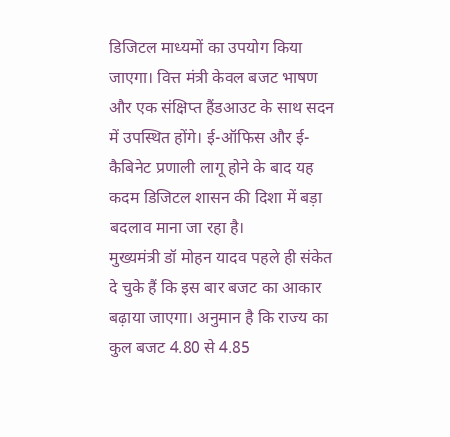डिजिटल माध्यमों का उपयोग किया जाएगा। वित्त मंत्री केवल बजट भाषण और एक संक्षिप्त हैंडआउट के साथ सदन में उपस्थित होंगे। ई-ऑफिस और ई-कैबिनेट प्रणाली लागू होने के बाद यह कदम डिजिटल शासन की दिशा में बड़ा बदलाव माना जा रहा है।
मुख्यमंत्री डॉ मोहन यादव पहले ही संकेत दे चुके हैं कि इस बार बजट का आकार बढ़ाया जाएगा। अनुमान है कि राज्य का कुल बजट 4.80 से 4.85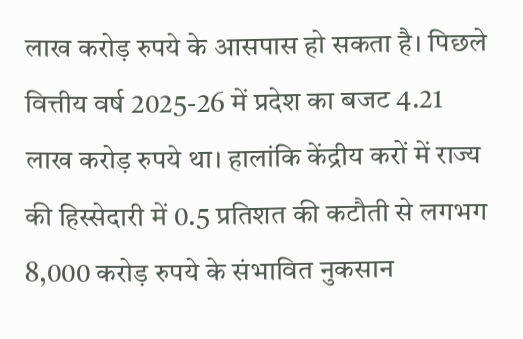लाख करोड़ रुपये के आसपास हो सकता है। पिछले वित्तीय वर्ष 2025-26 में प्रदेश का बजट 4.21 लाख करोड़ रुपये था। हालांकि केंद्रीय करों में राज्य की हिस्सेदारी में 0.5 प्रतिशत की कटौती से लगभग 8,000 करोड़ रुपये के संभावित नुकसान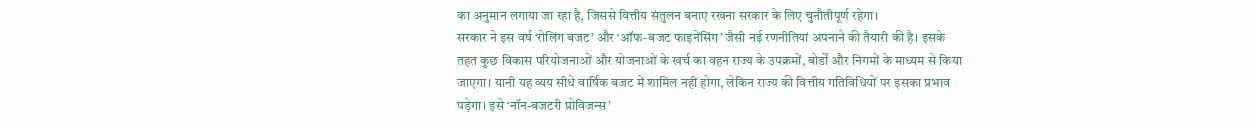का अनुमान लगाया जा रहा है, जिससे वित्तीय संतुलन बनाए रखना सरकार के लिए चुनौतीपूर्ण रहेगा।
सरकार ने इस वर्ष ‘रोलिंग बजट’ और ‘ऑफ-बजट फाइनेंसिंग’ जैसी नई रणनीतियां अपनाने की तैयारी की है। इसके तहत कुछ विकास परियोजनाओं और योजनाओं के खर्च का वहन राज्य के उपक्रमों, बोर्डों और निगमों के माध्यम से किया जाएगा। यानी यह व्यय सीधे वार्षिक बजट में शामिल नहीं होगा, लेकिन राज्य की वित्तीय गतिविधियों पर इसका प्रभाव पड़ेगा। इसे ‘नॉन-बजटरी प्रोविजन्स’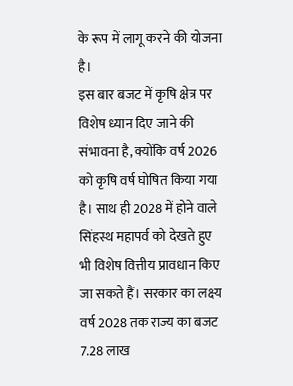के रूप में लागू करने की योजना है।
इस बार बजट में कृषि क्षेत्र पर विशेष ध्यान दिए जाने की संभावना है, क्योंकि वर्ष 2026 को कृषि वर्ष घोषित किया गया है। साथ ही 2028 में होने वाले सिंहस्थ महापर्व को देखते हुए भी विशेष वित्तीय प्रावधान किए जा सकते हैं। सरकार का लक्ष्य वर्ष 2028 तक राज्य का बजट 7.28 लाख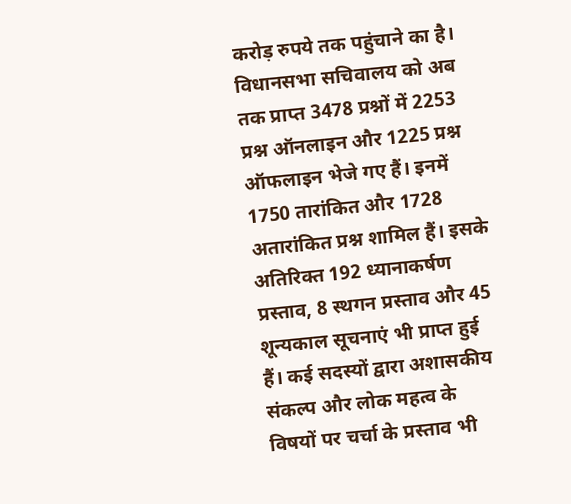करोड़ रुपये तक पहुंचाने का है।
विधानसभा सचिवालय को अब तक प्राप्त 3478 प्रश्नों में 2253 प्रश्न ऑनलाइन और 1225 प्रश्न ऑफलाइन भेजे गए हैं। इनमें 1750 तारांकित और 1728 अतारांकित प्रश्न शामिल हैं। इसके अतिरिक्त 192 ध्यानाकर्षण प्रस्ताव, 8 स्थगन प्रस्ताव और 45 शून्यकाल सूचनाएं भी प्राप्त हुई हैं। कई सदस्यों द्वारा अशासकीय संकल्प और लोक महत्व के विषयों पर चर्चा के प्रस्ताव भी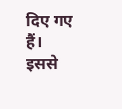दिए गए हैं। इससे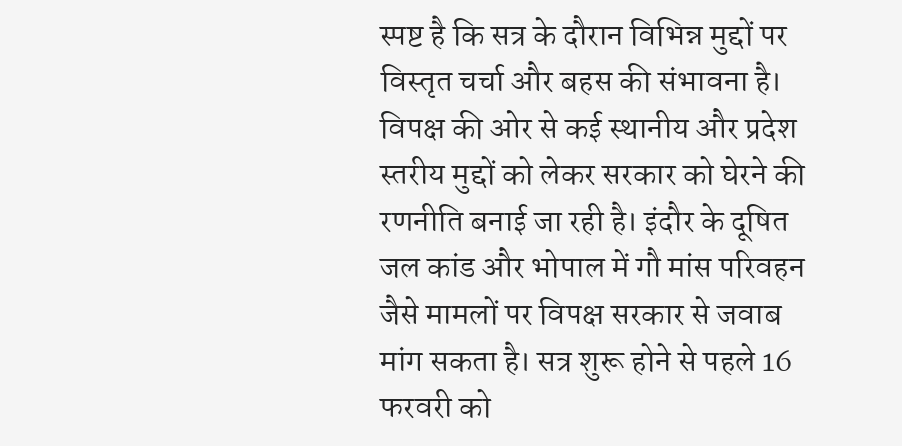स्पष्ट है कि सत्र के दौरान विभिन्न मुद्दों पर विस्तृत चर्चा और बहस की संभावना है।
विपक्ष की ओर से कई स्थानीय और प्रदेश स्तरीय मुद्दों को लेकर सरकार को घेरने की रणनीति बनाई जा रही है। इंदौर के दूषित जल कांड और भोपाल में गौ मांस परिवहन जैसे मामलों पर विपक्ष सरकार से जवाब मांग सकता है। सत्र शुरू होने से पहले 16 फरवरी को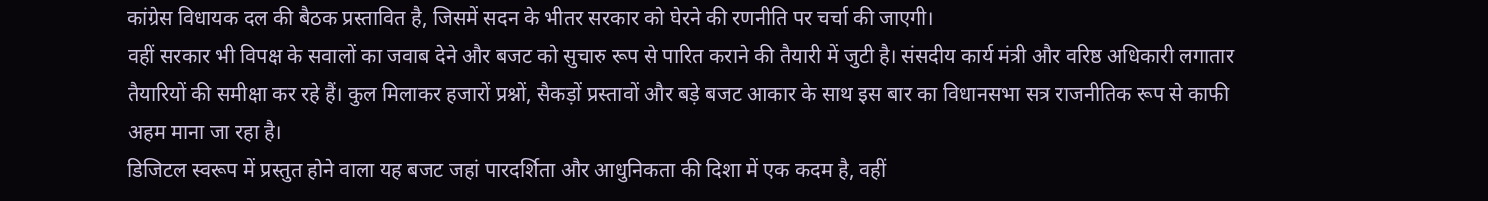कांग्रेस विधायक दल की बैठक प्रस्तावित है, जिसमें सदन के भीतर सरकार को घेरने की रणनीति पर चर्चा की जाएगी।
वहीं सरकार भी विपक्ष के सवालों का जवाब देने और बजट को सुचारु रूप से पारित कराने की तैयारी में जुटी है। संसदीय कार्य मंत्री और वरिष्ठ अधिकारी लगातार तैयारियों की समीक्षा कर रहे हैं। कुल मिलाकर हजारों प्रश्नों, सैकड़ों प्रस्तावों और बड़े बजट आकार के साथ इस बार का विधानसभा सत्र राजनीतिक रूप से काफी अहम माना जा रहा है।
डिजिटल स्वरूप में प्रस्तुत होने वाला यह बजट जहां पारदर्शिता और आधुनिकता की दिशा में एक कदम है, वहीं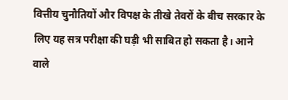वित्तीय चुनौतियों और विपक्ष के तीखे तेवरों के बीच सरकार के लिए यह सत्र परीक्षा की घड़ी भी साबित हो सकता है। आने वाले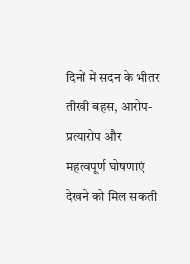दिनों में सदन के भीतर तीखी बहस, आरोप-प्रत्यारोप और महत्वपूर्ण घोषणाएं देखने को मिल सकती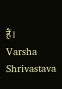हैं।
Varsha Shrivastava